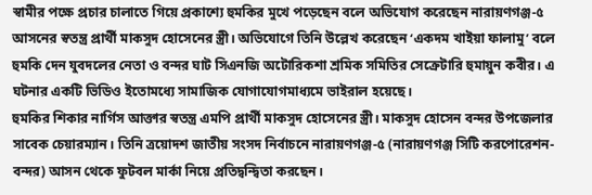স্বামীর পক্ষে প্রচার চালাতে গিয়ে প্রকাশ্যে হুমকির মুখে পড়েছেন বলে অভিযোগ করেছেন নারায়ণগঞ্জ-৫ আসনের স্বতন্ত্র প্রার্থী মাকসুদ হোসেনের স্ত্রী। অভিযোগে তিনি উল্লেখ করেছেন ‘একদম খাইয়া ফালামু’ বলে হুমকি দেন যুবদলের নেতা ও বন্দর ঘাট সিএনজি অটোরিকশা শ্রমিক সমিতির সেক্রেটারি হুমায়ুন কবীর। এ ঘটনার একটি ভিডিও ইতোমধ্যে সামাজিক যোগাযোগমাধ্যমে ভাইরাল হয়েছে।
হুমকির শিকার নার্গিস আক্তার স্বতন্ত্র এমপি প্রার্থী মাকসুদ হোসেনের স্ত্রী। মাকসুদ হোসেন বন্দর উপজেলার সাবেক চেয়ারম্যান। তিনি ত্রয়োদশ জাতীয় সংসদ নির্বাচনে নারায়ণগঞ্জ-৫ (নারায়ণগঞ্জ সিটি করপোরেশন-বন্দর) আসন থেকে ফুটবল মার্কা নিয়ে প্রতিদ্বন্দ্বিতা করছেন।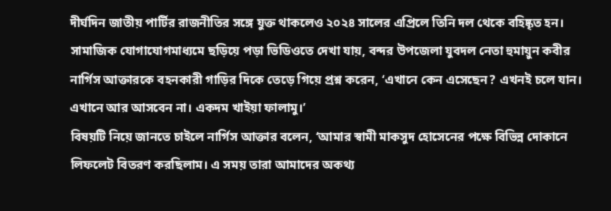দীর্ঘদিন জাতীয় পার্টির রাজনীতির সঙ্গে যুক্ত থাকলেও ২০২৪ সালের এপ্রিলে তিনি দল থেকে বহিষ্কৃত হন।
সামাজিক যোগাযোগমাধ্যমে ছড়িয়ে পড়া ভিডিওতে দেখা যায়, বন্দর উপজেলা যুবদল নেতা হুমায়ুন কবীর নার্গিস আক্তারকে বহনকারী গাড়ির দিকে তেড়ে গিয়ে প্রশ্ন করেন, ‘এখানে কেন এসেছেন? এখনই চলে যান। এখানে আর আসবেন না। একদম খাইয়া ফালামু।’
বিষয়টি নিয়ে জানতে চাইলে নার্গিস আক্তার বলেন, ‘আমার স্বামী মাকসুদ হোসেনের পক্ষে বিভিন্ন দোকানে লিফলেট বিতরণ করছিলাম। এ সময় তারা আমাদের অকথ্য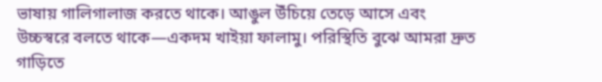ভাষায় গালিগালাজ করতে থাকে। আঙুল উঁচিয়ে তেড়ে আসে এবং উচ্চস্বরে বলতে থাকে—একদম খাইয়া ফালামু। পরিস্থিতি বুঝে আমরা দ্রুত গাড়িতে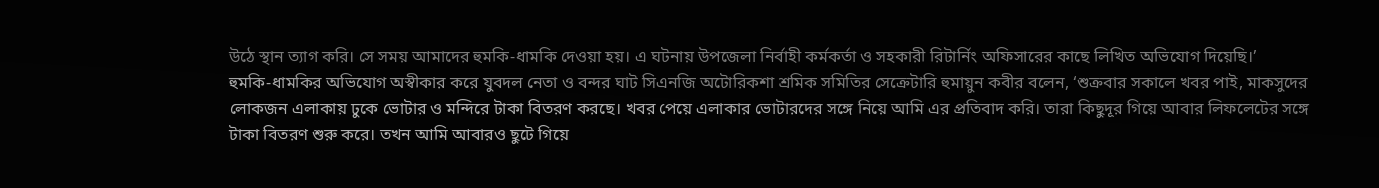উঠে স্থান ত্যাগ করি। সে সময় আমাদের হুমকি-ধামকি দেওয়া হয়। এ ঘটনায় উপজেলা নির্বাহী কর্মকর্তা ও সহকারী রিটার্নিং অফিসারের কাছে লিখিত অভিযোগ দিয়েছি।’
হুমকি-ধামকির অভিযোগ অস্বীকার করে যুবদল নেতা ও বন্দর ঘাট সিএনজি অটোরিকশা শ্রমিক সমিতির সেক্রেটারি হুমায়ুন কবীর বলেন, ‘শুক্রবার সকালে খবর পাই, মাকসুদের লোকজন এলাকায় ঢুকে ভোটার ও মন্দিরে টাকা বিতরণ করছে। খবর পেয়ে এলাকার ভোটারদের সঙ্গে নিয়ে আমি এর প্রতিবাদ করি। তারা কিছুদূর গিয়ে আবার লিফলেটের সঙ্গে টাকা বিতরণ শুরু করে। তখন আমি আবারও ছুটে গিয়ে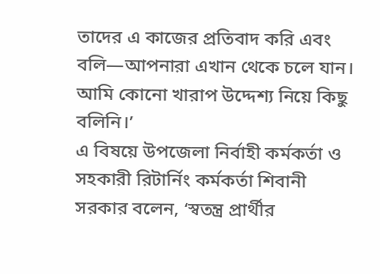তাদের এ কাজের প্রতিবাদ করি এবং বলি—আপনারা এখান থেকে চলে যান। আমি কোনো খারাপ উদ্দেশ্য নিয়ে কিছু বলিনি।’
এ বিষয়ে উপজেলা নির্বাহী কর্মকর্তা ও সহকারী রিটার্নিং কর্মকর্তা শিবানী সরকার বলেন, ‘স্বতন্ত্র প্রার্থীর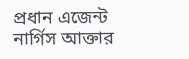প্রধান এজেন্ট নার্গিস আক্তার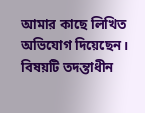আমার কাছে লিখিত অভিযোগ দিয়েছেন। বিষয়টি তদন্তাধীন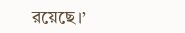রয়েছে।’